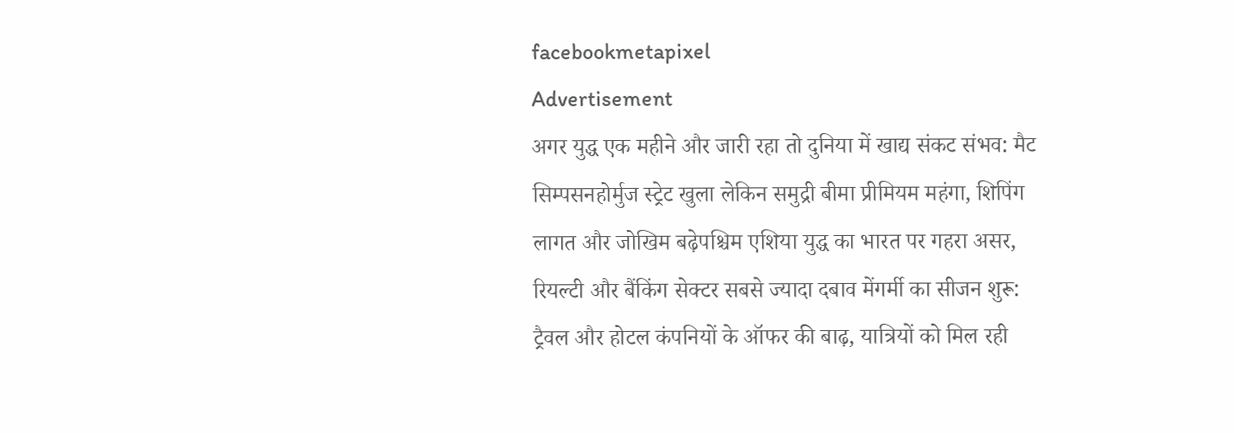facebookmetapixel
Advertisement
अगर युद्ध एक महीने और जारी रहा तो दुनिया में खाद्य संकट संभव: मैट सिम्पसनहोर्मुज स्ट्रेट खुला लेकिन समुद्री बीमा प्रीमियम महंगा, शिपिंग लागत और जोखिम बढ़ेपश्चिम एशिया युद्ध का भारत पर गहरा असर, रियल्टी और बैंकिंग सेक्टर सबसे ज्यादा दबाव मेंगर्मी का सीजन शुरू: ट्रैवल और होटल कंपनियों के ऑफर की बाढ़, यात्रियों को मिल रही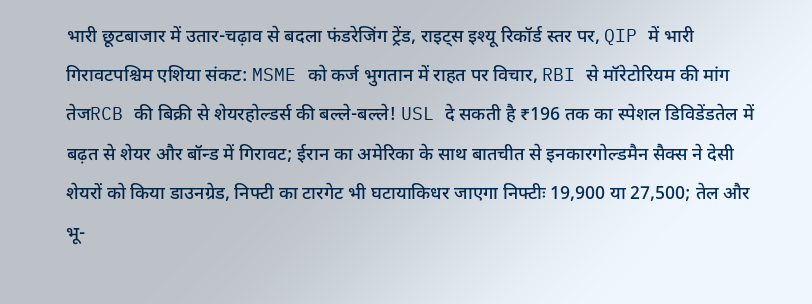भारी छूटबाजार में उतार-चढ़ाव से बदला फंडरेजिंग ट्रेंड, राइट्स इश्यू रिकॉर्ड स्तर पर, QIP में भारी गिरावटपश्चिम एशिया संकट: MSME को कर्ज भुगतान में राहत पर विचार, RBI से मॉरेटोरियम की मांग तेजRCB की बिक्री से शेयरहोल्डर्स की बल्ले-बल्ले! USL दे सकती है ₹196 तक का स्पेशल डिविडेंडतेल में बढ़त से शेयर और बॉन्ड में गिरावट; ईरान का अमेरिका के साथ बातचीत से इनकारगोल्डमैन सैक्स ने देसी शेयरों को किया डाउनग्रेड, निफ्टी का टारगेट भी घटायाकिधर जाएगा निफ्टीः 19,900 या 27,500; तेल और भू-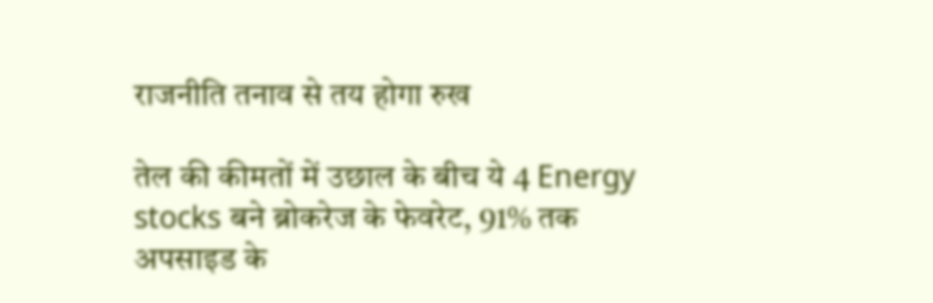राजनीति तनाव से तय होगा रुख

तेल की कीमतों में उछाल के बीच ये 4 Energy stocks बने ब्रोकरेज के फेवरेट, 91% तक अपसाइड के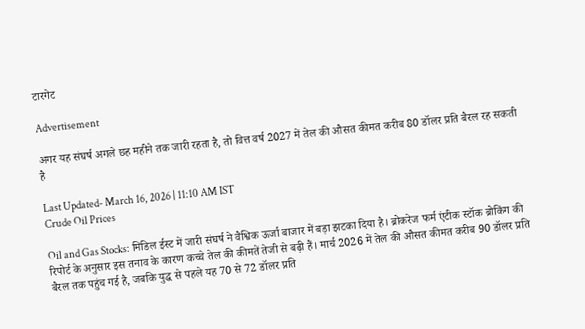टारगेट

Advertisement

अगर यह संघर्ष अगले छह महीने तक जारी रहता है, तो वित्त वर्ष 2027 में तेल की औसत कीमत करीब 80 डॉलर प्रति बैरल रह सकती है

Last Updated- March 16, 2026 | 11:10 AM IST
Crude Oil Prices

Oil and Gas Stocks: मिडिल ईस्ट में जारी संघर्ष ने वैश्विक ऊर्जा बाजार में बड़ा झटका दिया है। ब्रोकरेज फर्म एंटीक स्टॉक ब्रोकिंग की रिपोर्ट के अनुसार इस तनाव के कारण कच्चे तेल की कीमतें तेजी से बढ़ी हैं। मार्च 2026 में तेल की औसत कीमत करीब 90 डॉलर प्रति बैरल तक पहुंच गई है, जबकि युद्ध से पहले यह 70 से 72 डॉलर प्रति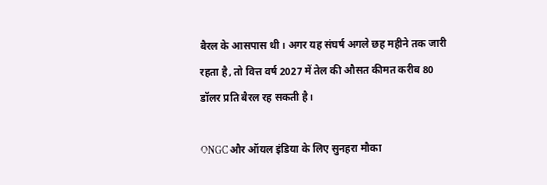बैरल के आसपास थी। अगर यह संघर्ष अगले छह महीने तक जारी रहता है, तो वित्त वर्ष 2027 में तेल की औसत कीमत करीब 80 डॉलर प्रति बैरल रह सकती है।

ONGC और ऑयल इंडिया के लिए सुनहरा मौका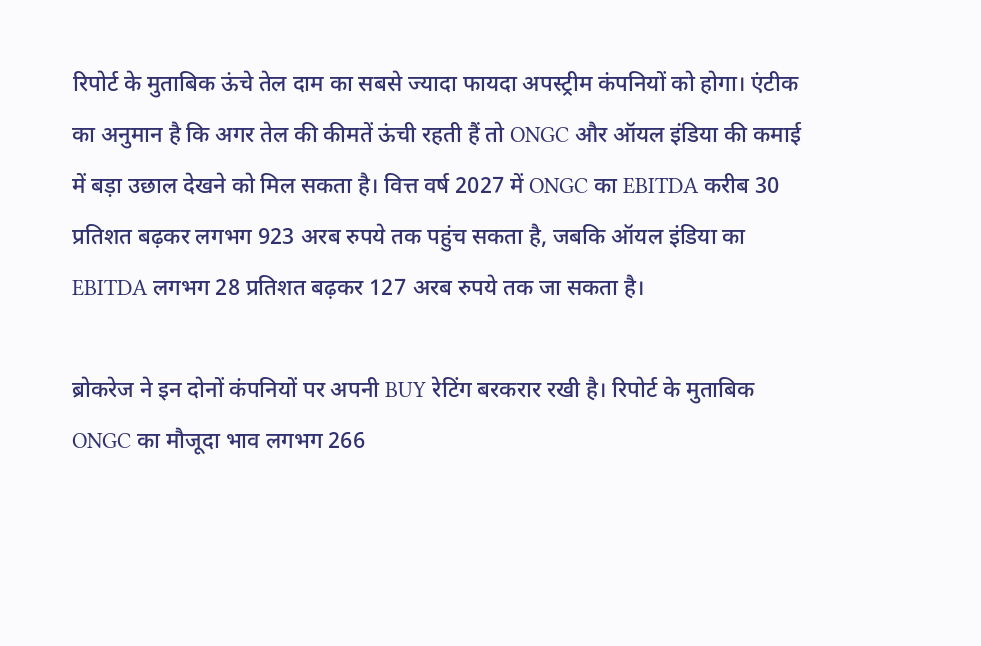रिपोर्ट के मुताबिक ऊंचे तेल दाम का सबसे ज्यादा फायदा अपस्ट्रीम कंपनियों को होगा। एंटीक का अनुमान है कि अगर तेल की कीमतें ऊंची रहती हैं तो ONGC और ऑयल इंडिया की कमाई में बड़ा उछाल देखने को मिल सकता है। वित्त वर्ष 2027 में ONGC का EBITDA करीब 30 प्रतिशत बढ़कर लगभग 923 अरब रुपये तक पहुंच सकता है, जबकि ऑयल इंडिया का EBITDA लगभग 28 प्रतिशत बढ़कर 127 अरब रुपये तक जा सकता है।

ब्रोकरेज ने इन दोनों कंपनियों पर अपनी BUY रेटिंग बरकरार रखी है। रिपोर्ट के मुताबिक ONGC का मौजूदा भाव लगभग 266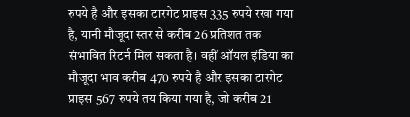रुपये है और इसका टारगेट प्राइस 335 रुपये रखा गया है, यानी मौजूदा स्तर से करीब 26 प्रतिशत तक संभावित रिटर्न मिल सकता है। वहीं ऑयल इंडिया का मौजूदा भाव करीब 470 रुपये है और इसका टारगेट प्राइस 567 रुपये तय किया गया है, जो करीब 21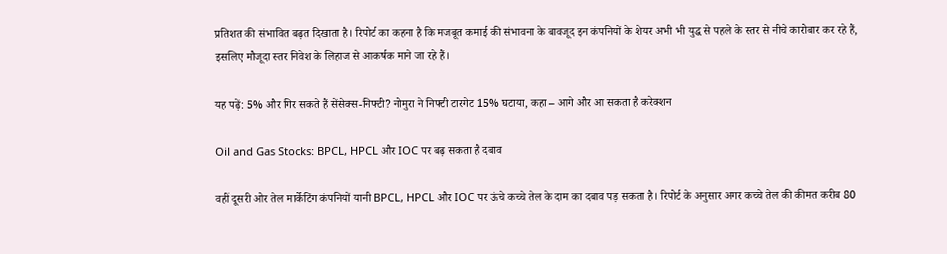प्रतिशत की संभावित बढ़त दिखाता है। रिपोर्ट का कहना है कि मजबूत कमाई की संभावना के बावजूद इन कंपनियों के शेयर अभी भी युद्ध से पहले के स्तर से नीचे कारोबार कर रहे हैं, इसलिए मौजूदा स्तर निवेश के लिहाज से आकर्षक माने जा रहे हैं।

यह पढ़ें: 5% और गिर सकते हैं सेंसेक्स-निफ्टी? नोमुरा ने निफ्टी टारगेट 15% घटाया, कहा – आगे और आ सकता है करेक्शन

Oil and Gas Stocks: BPCL, HPCL और IOC पर बढ़ सकता है दबाव

वहीं दूसरी ओर तेल मार्केटिंग कंपनियों यानी BPCL, HPCL और IOC पर ऊंचे कच्चे तेल के दाम का दबाव पड़ सकता है। रिपोर्ट के अनुसार अगर कच्चे तेल की कीमत करीब 80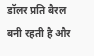डॉलर प्रति बैरल बनी रहती है और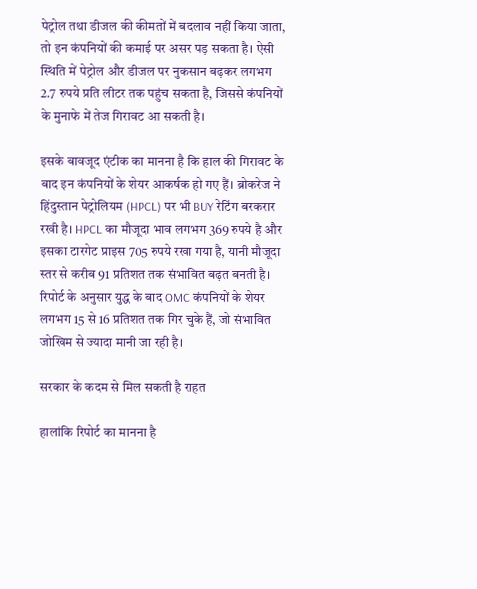पेट्रोल तथा डीजल की कीमतों में बदलाव नहीं किया जाता, तो इन कंपनियों की कमाई पर असर पड़ सकता है। ऐसी स्थिति में पेट्रोल और डीजल पर नुकसान बढ़कर लगभग 2.7 रुपये प्रति लीटर तक पहुंच सकता है, जिससे कंपनियों के मुनाफे में तेज गिरावट आ सकती है।

इसके बावजूद एंटीक का मानना है कि हाल की गिरावट के बाद इन कंपनियों के शेयर आकर्षक हो गए हैं। ब्रोकरेज ने हिंदुस्तान पेट्रोलियम (HPCL) पर भी BUY रेटिंग बरकरार रखी है। HPCL का मौजूदा भाव लगभग 369 रुपये है और इसका टारगेट प्राइस 705 रुपये रखा गया है, यानी मौजूदा स्तर से करीब 91 प्रतिशत तक संभावित बढ़त बनती है। रिपोर्ट के अनुसार युद्ध के बाद OMC कंपनियों के शेयर लगभग 15 से 16 प्रतिशत तक गिर चुके हैं, जो संभावित जोखिम से ज्यादा मानी जा रही है।

सरकार के कदम से मिल सकती है राहत

हालांकि रिपोर्ट का मानना है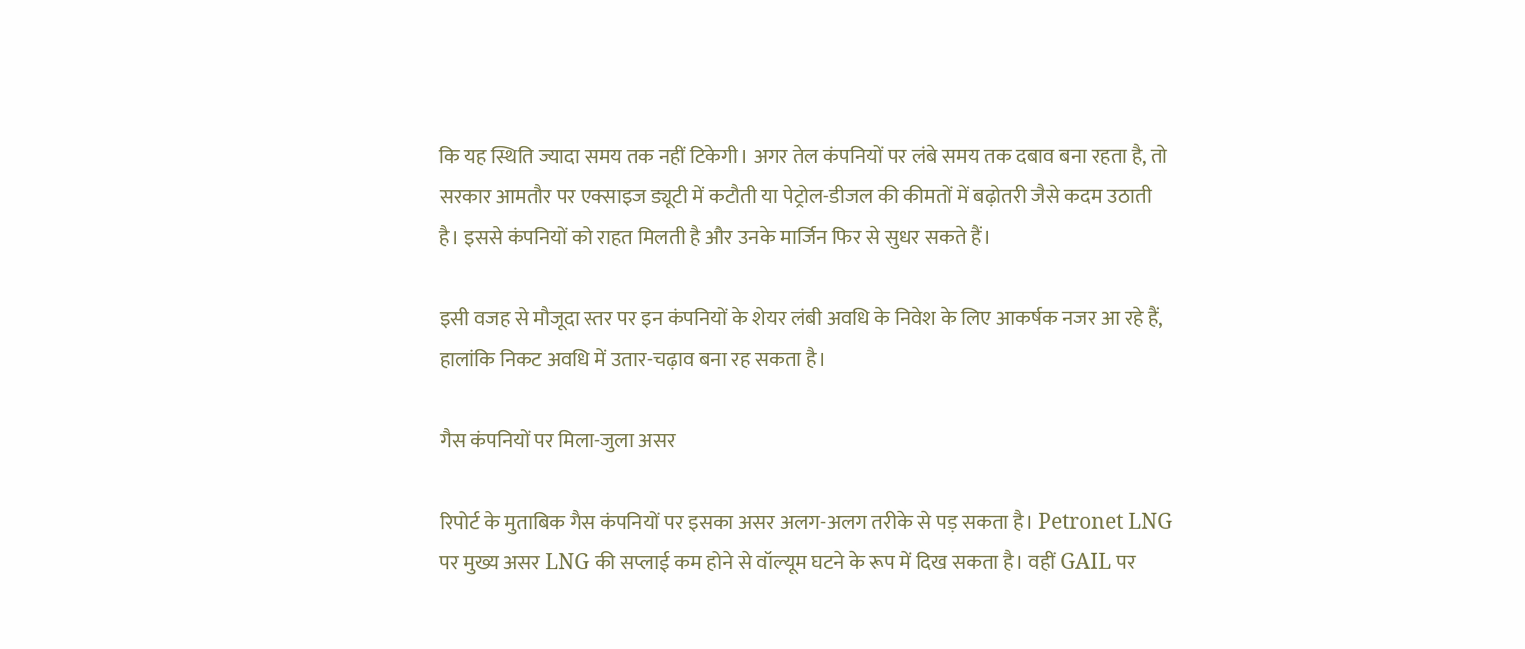कि यह स्थिति ज्यादा समय तक नहीं टिकेगी। अगर तेल कंपनियों पर लंबे समय तक दबाव बना रहता है, तो सरकार आमतौर पर एक्साइज ड्यूटी में कटौती या पेट्रोल-डीजल की कीमतों में बढ़ोतरी जैसे कदम उठाती है। इससे कंपनियों को राहत मिलती है और उनके मार्जिन फिर से सुधर सकते हैं।

इसी वजह से मौजूदा स्तर पर इन कंपनियों के शेयर लंबी अवधि के निवेश के लिए आकर्षक नजर आ रहे हैं, हालांकि निकट अवधि में उतार-चढ़ाव बना रह सकता है।

गैस कंपनियों पर मिला-जुला असर

रिपोर्ट के मुताबिक गैस कंपनियों पर इसका असर अलग-अलग तरीके से पड़ सकता है। Petronet LNG पर मुख्य असर LNG की सप्लाई कम होने से वॉल्यूम घटने के रूप में दिख सकता है। वहीं GAIL पर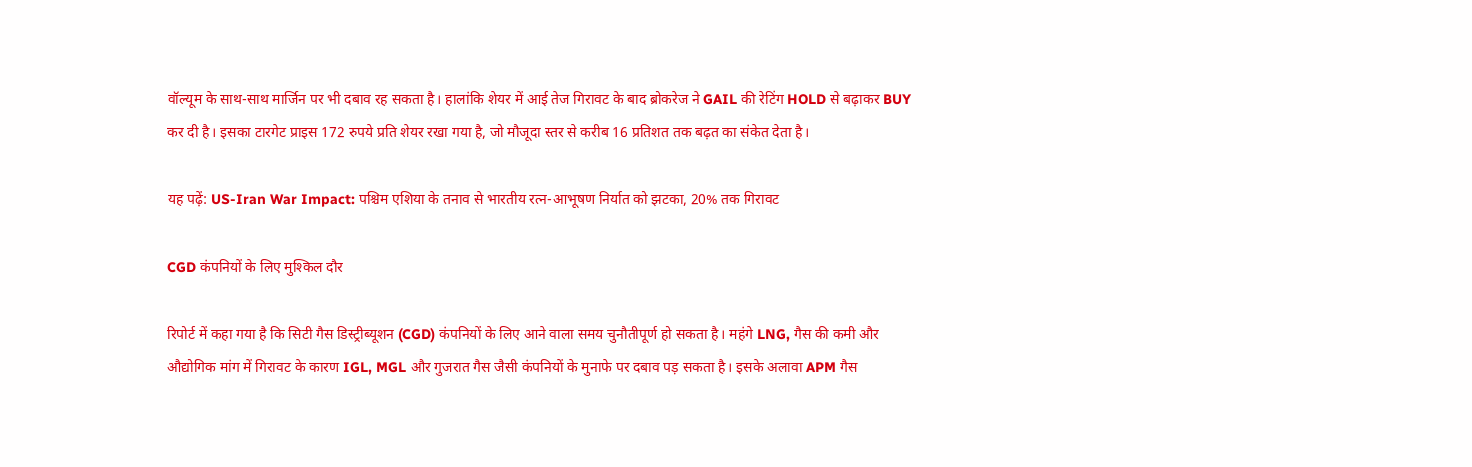वॉल्यूम के साथ-साथ मार्जिन पर भी दबाव रह सकता है। हालांकि शेयर में आई तेज गिरावट के बाद ब्रोकरेज ने GAIL की रेटिंग HOLD से बढ़ाकर BUY कर दी है। इसका टारगेट प्राइस 172 रुपये प्रति शेयर रखा गया है, जो मौजूदा स्तर से करीब 16 प्रतिशत तक बढ़त का संकेत देता है।

यह पढ़ें: US-Iran War Impact: पश्चिम एशिया के तनाव से भारतीय रत्न-आभूषण निर्यात को झटका, 20% तक गिरावट

CGD कंपनियों के लिए मुश्किल दौर

रिपोर्ट में कहा गया है कि सिटी गैस डिस्ट्रीब्यूशन (CGD) कंपनियों के लिए आने वाला समय चुनौतीपूर्ण हो सकता है। महंगे LNG, गैस की कमी और औद्योगिक मांग में गिरावट के कारण IGL, MGL और गुजरात गैस जैसी कंपनियों के मुनाफे पर दबाव पड़ सकता है। इसके अलावा APM गैस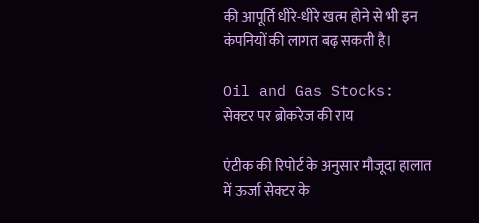की आपूर्ति धीरे-धीरे खत्म होने से भी इन कंपनियों की लागत बढ़ सकती है।

Oil and Gas Stocks: सेक्टर पर ब्रोकरेज की राय

एंटीक की रिपोर्ट के अनुसार मौजूदा हालात में ऊर्जा सेक्टर के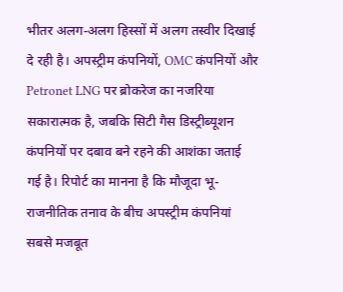भीतर अलग-अलग हिस्सों में अलग तस्वीर दिखाई दे रही है। अपस्ट्रीम कंपनियों, OMC कंपनियों और Petronet LNG पर ब्रोकरेज का नजरिया सकारात्मक है, जबकि सिटी गैस डिस्ट्रीब्यूशन कंपनियों पर दबाव बने रहने की आशंका जताई गई है। रिपोर्ट का मानना है कि मौजूदा भू-राजनीतिक तनाव के बीच अपस्ट्रीम कंपनियां सबसे मजबूत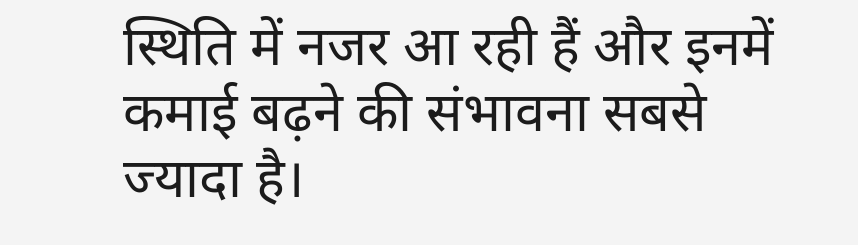स्थिति में नजर आ रही हैं और इनमें कमाई बढ़ने की संभावना सबसे ज्यादा है।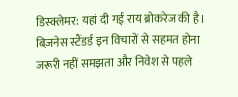डिस्क्लेमर: यहां दी गई राय ब्रोकरेज की है। बिज़नेस स्टैंडर्ड इन विचारों से सहमत होना जरूरी नहीं समझता और निवेश से पहले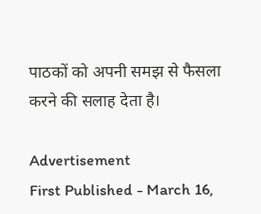पाठकों को अपनी समझ से फैसला करने की सलाह देता है।

Advertisement
First Published - March 16,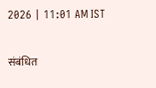2026 | 11:01 AM IST

संबंधित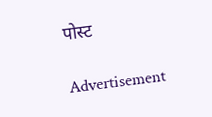पोस्ट

Advertisement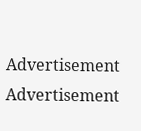Advertisement
Advertisement